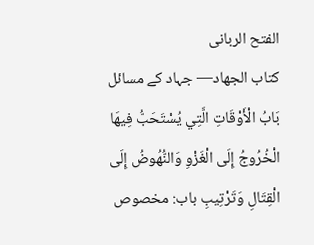الفتح الربانی
كتاب الجهاد— جہاد کے مسائل
بَابُ الْأَوْقَاتِ الَّتِي يُسْتَحَبُّ فِيهَا الْخُرُوجُ إِلَى الْغَزْوِ وَالنُّهُوضُ إِلَى الْقِتَالِ وَتَرْتِيبِ باب: مخصوص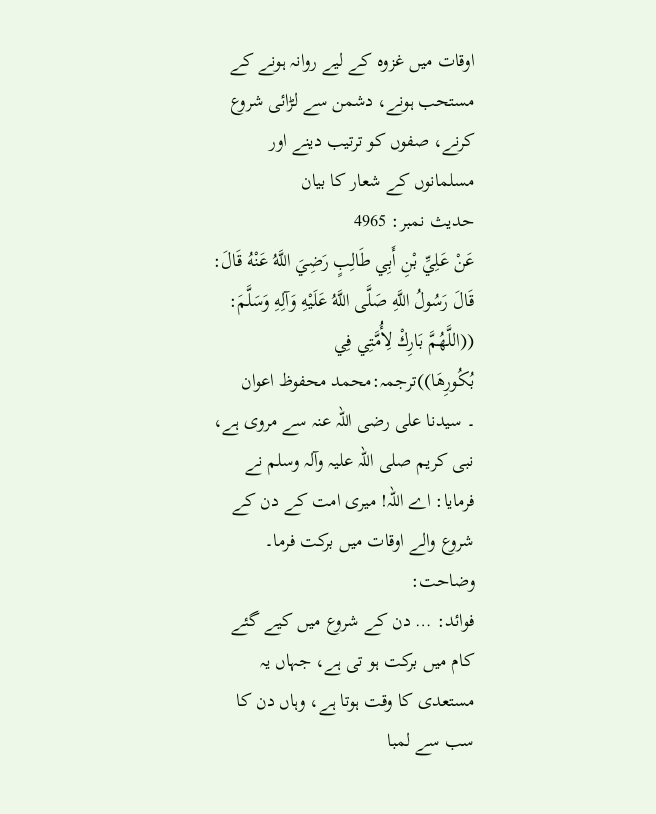اوقات میں غزوہ کے لیے روانہ ہونے کے مستحب ہونے، دشمن سے لڑائی شروع کرنے، صفوں کو ترتیب دینے اور مسلمانوں کے شعار کا بیان
حدیث نمبر: 4965
عَنْ عَلِيِّ بْنِ أَبِي طَالِبٍ رَضِيَ اللَّهُ عَنْهُ قَالَ: قَالَ رَسُولُ اللَّهِ صَلَّى اللَّهُ عَلَيْهِ وَآلِهِ وَسَلَّمَ: ((اللَّهُمَّ بَارِكْ لِأُمَّتِي فِي بُكُورِهَا))ترجمہ:محمد محفوظ اعوان
۔ سیدنا علی رضی اللہ عنہ سے مروی ہے، نبی کریم صلی اللہ علیہ وآلہ وسلم نے فرمایا: اے اللہ! میری امت کے دن کے شروع والے اوقات میں برکت فرما۔
وضاحت:
فوائد: … دن کے شروع میں کیے گئے کام میں برکت ہو تی ہے، جہاں یہ مستعدی کا وقت ہوتا ہے، وہاں دن کا سب سے لمبا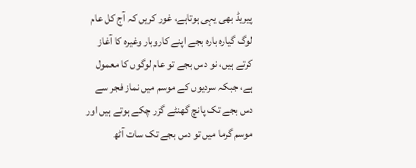پیریڈ بھی یہی ہوتاہے، غور کریں کہ آج کل عام لوگ گیارہ بارہ بجے اپنے کاروبار وغیرہ کا آغاز کرتے ہیں، نو دس بجے تو عام لوگوں کا معمول ہے، جبکہ سردیوں کے موسم میں نماز فجر سے دس بجے تک پانچ گھنٹے گزر چکے ہوتے ہیں اور موسم گرما میں تو دس بجے تک سات آٹھ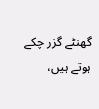گھنٹے گزر چکے ہوتے ہیں،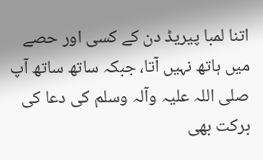اتنا لمبا پیریڈ دن کے کسی اور حصے میں ہاتھ نہیں آتا، جبکہ ساتھ ساتھ آپ صلی اللہ علیہ وآلہ وسلم کی دعا کی برکت بھی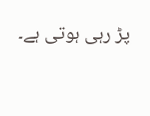پڑ رہی ہوتی ہے۔